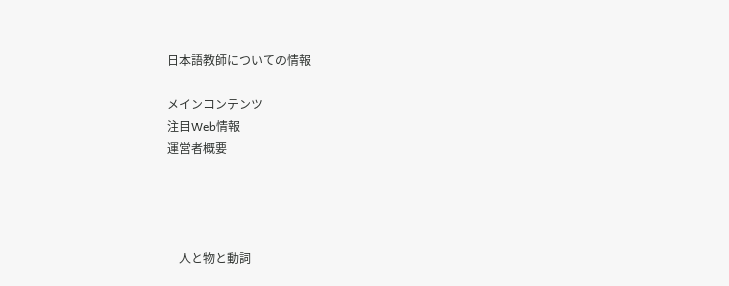日本語教師についての情報

メインコンテンツ
注目Web情報
運営者概要




    人と物と動詞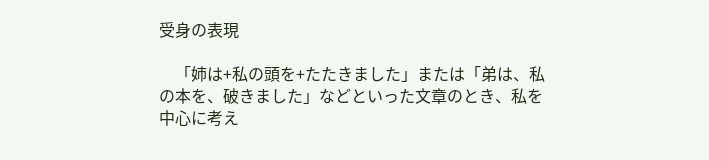受身の表現

    「姉は+私の頭を+たたきました」または「弟は、私の本を、破きました」などといった文章のとき、私を中心に考え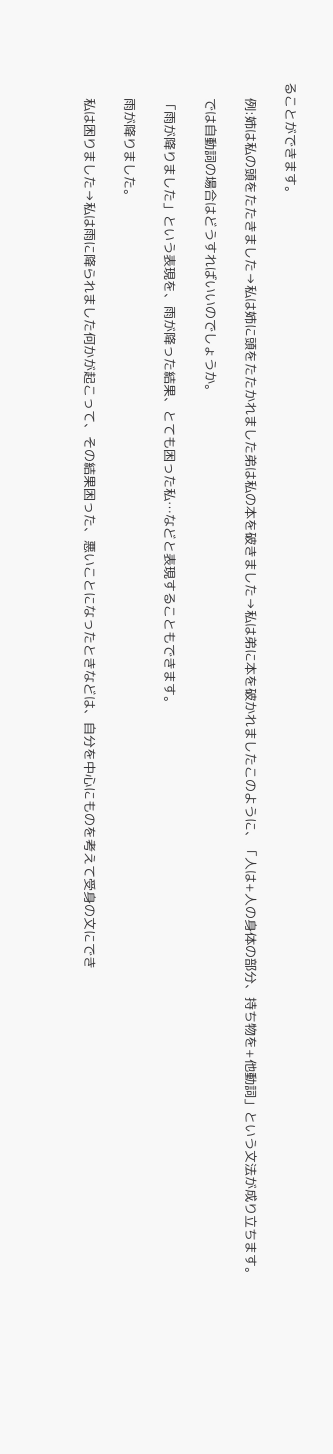ることができます。

    例:姉は私の頭をたたきました→私は姉に頭をたたかれました弟は私の本を破きました→私は弟に本を破かれましたこのように、「人は+人の身体の部分、持ち物を+他動詞」という文法が成り立ちます。

    では自動詞の場合はどうすればいいのでしょうか。

    「雨が降りました」という表現を、雨が降った結果、とても困った私…などと表現することもできます。

    雨が降りました。

    私は困りました→私は雨に降られました何かが起こって、その結果困った、悪いことになったときなどは、自分を中心にものを考えて受身の文にでき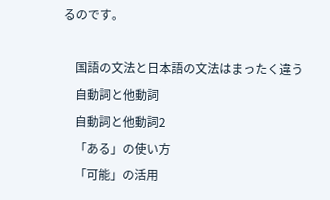るのです。

    国語の文法と日本語の文法はまったく違う
    自動詞と他動詞
    自動詞と他動詞2
    「ある」の使い方
    「可能」の活用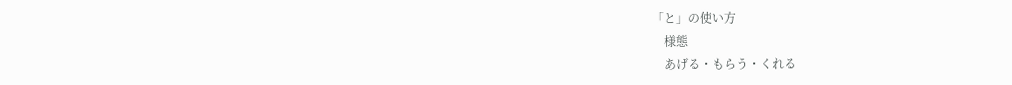「と」の使い方
    様態
    あげる・もらう・くれる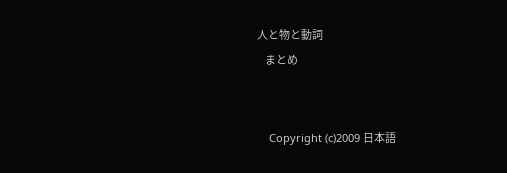人と物と動詞
    まとめ


    Copyright (c)2009 日本語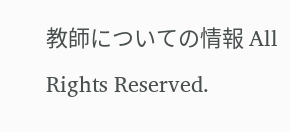教師についての情報 All Rights Reserved.